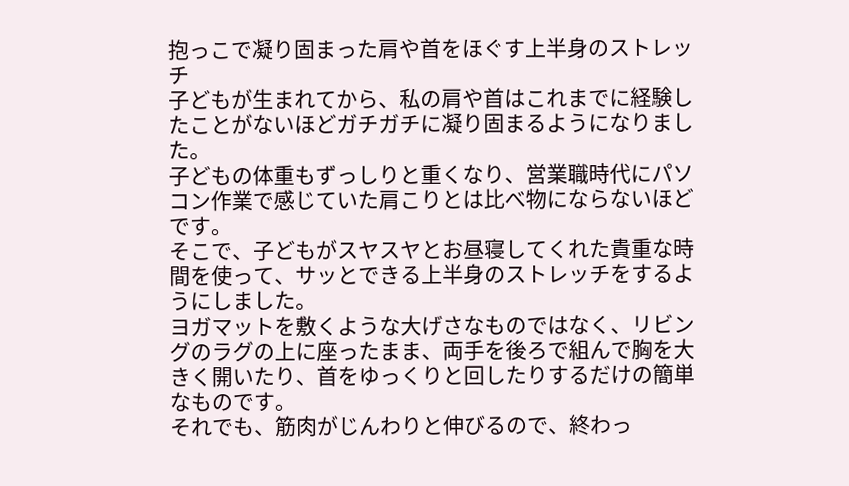抱っこで凝り固まった肩や首をほぐす上半身のストレッチ
子どもが生まれてから、私の肩や首はこれまでに経験したことがないほどガチガチに凝り固まるようになりました。
子どもの体重もずっしりと重くなり、営業職時代にパソコン作業で感じていた肩こりとは比べ物にならないほどです。
そこで、子どもがスヤスヤとお昼寝してくれた貴重な時間を使って、サッとできる上半身のストレッチをするようにしました。
ヨガマットを敷くような大げさなものではなく、リビングのラグの上に座ったまま、両手を後ろで組んで胸を大きく開いたり、首をゆっくりと回したりするだけの簡単なものです。
それでも、筋肉がじんわりと伸びるので、終わっ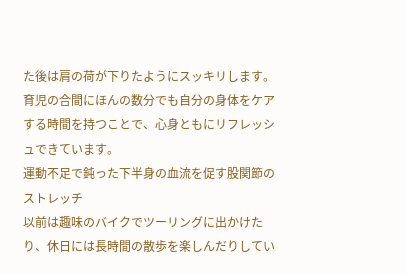た後は肩の荷が下りたようにスッキリします。
育児の合間にほんの数分でも自分の身体をケアする時間を持つことで、心身ともにリフレッシュできています。
運動不足で鈍った下半身の血流を促す股関節のストレッチ
以前は趣味のバイクでツーリングに出かけたり、休日には長時間の散歩を楽しんだりしてい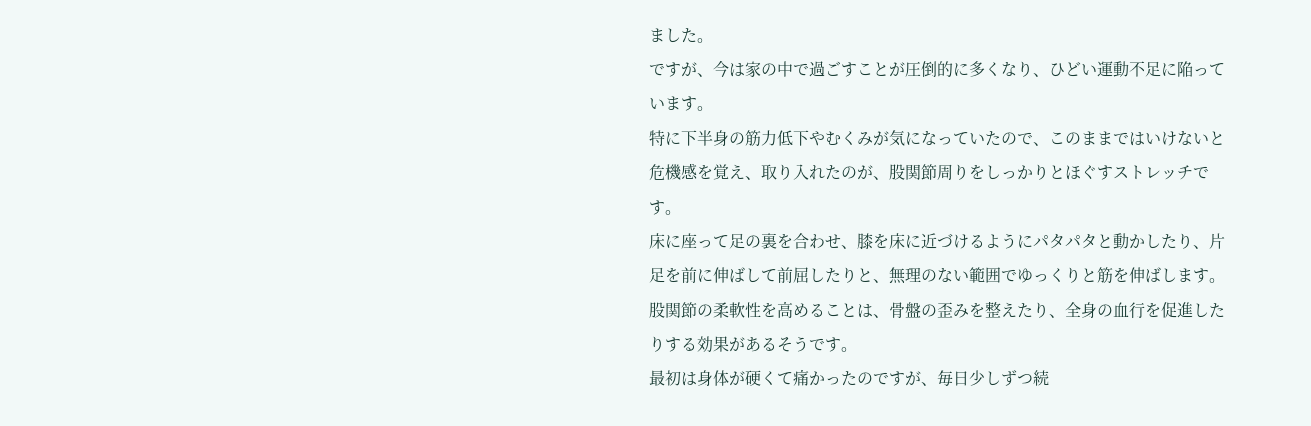ました。
ですが、今は家の中で過ごすことが圧倒的に多くなり、ひどい運動不足に陥っています。
特に下半身の筋力低下やむくみが気になっていたので、このままではいけないと危機感を覚え、取り入れたのが、股関節周りをしっかりとほぐすストレッチです。
床に座って足の裏を合わせ、膝を床に近づけるようにパタパタと動かしたり、片足を前に伸ばして前屈したりと、無理のない範囲でゆっくりと筋を伸ばします。
股関節の柔軟性を高めることは、骨盤の歪みを整えたり、全身の血行を促進したりする効果があるそうです。
最初は身体が硬くて痛かったのですが、毎日少しずつ続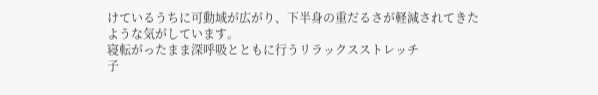けているうちに可動域が広がり、下半身の重だるさが軽減されてきたような気がしています。
寝転がったまま深呼吸とともに行うリラックスストレッチ
子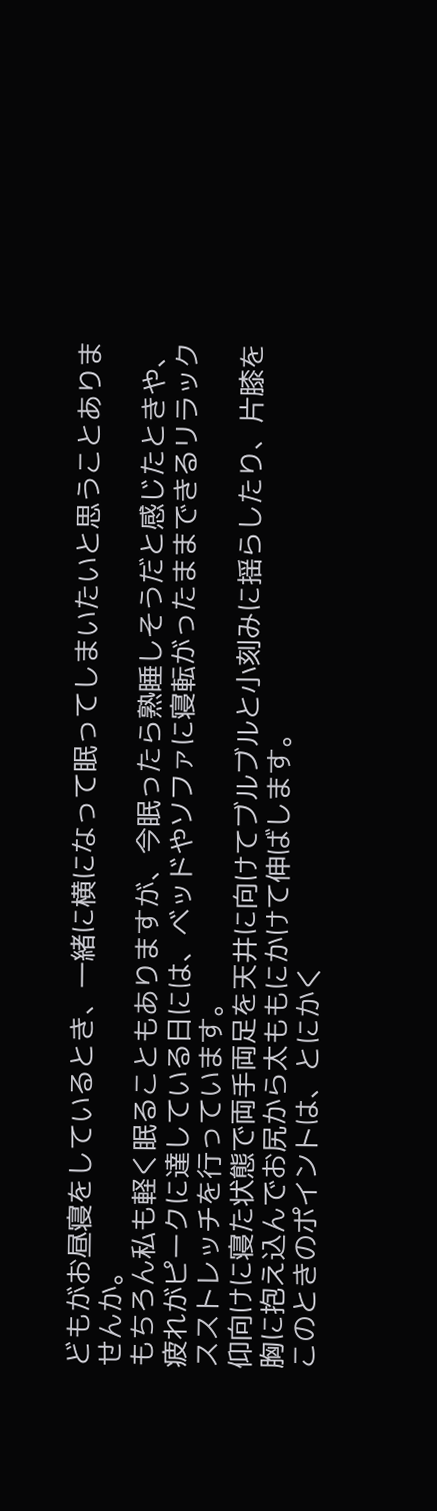どもがお昼寝をしているとき、一緒に横になって眠ってしまいたいと思うことありませんか。
もちろん私も軽く眠ることもありますが、今眠ったら熟睡しそうだと感じたときや、疲れがピークに達している日には、ベッドやソファに寝転がったままできるリラックスストレッチを行っています。
仰向けに寝た状態で両手両足を天井に向けてブルブルと小刻みに揺らしたり、片膝を胸に抱え込んでお尻から太ももにかけて伸ばします。
このときのポイントは、とにかく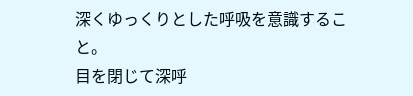深くゆっくりとした呼吸を意識すること。
目を閉じて深呼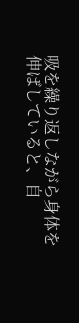吸を繰り返しながら身体を伸ばしていると、自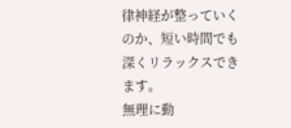律神経が整っていくのか、短い時間でも深くリラックスできます。
無理に動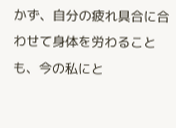かず、自分の疲れ具合に合わせて身体を労わることも、今の私にと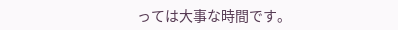っては大事な時間です。